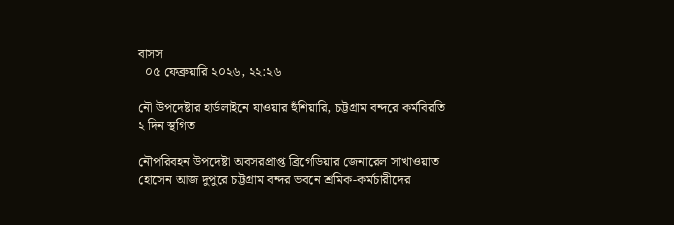বাসস
  ০৫ ফেব্রুয়ারি ২০২৬, ২২:২৬

নৌ উপদেষ্টার হার্ডলাইনে যাওয়ার হুঁশিয়ারি, চট্টগ্রাম বন্দরে কর্মবিরতি ২ দিন স্থগিত

নৌপরিবহন উপদেষ্টা অবসরপ্রাপ্ত ব্রিগেডিয়ার জেনারেল সাখাওয়াত হোসেন আজ দুপুরে চট্টগ্রাম বন্দর ভবনে শ্রমিক-কর্মচারীদের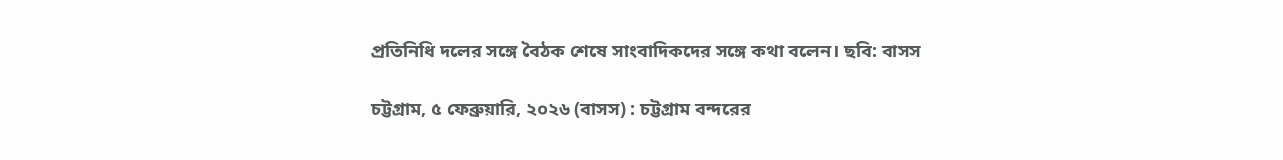প্রতিনিধি দলের সঙ্গে বৈঠক শেষে সাংবাদিকদের সঙ্গে কথা বলেন। ছবি: বাসস

চট্টগ্রাম, ৫ ফেব্রুয়ারি, ২০২৬ (বাসস) : চট্টগ্রাম বন্দরের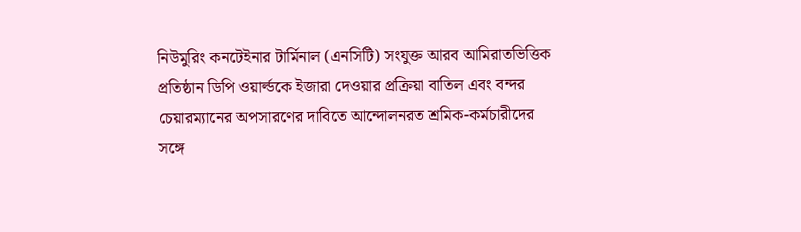নিউমুরিং কনটেইনার টার্মিনাল (এনসিটি) সংযুক্ত আরব আমিরাতভিত্তিক প্রতিষ্ঠান ডিপি ওয়ার্ল্ডকে ইজারা দেওয়ার প্রক্রিয়া বাতিল এবং বন্দর চেয়ারম্যানের অপসারণের দাবিতে আন্দোলনরত শ্রমিক-কর্মচারীদের সঙ্গে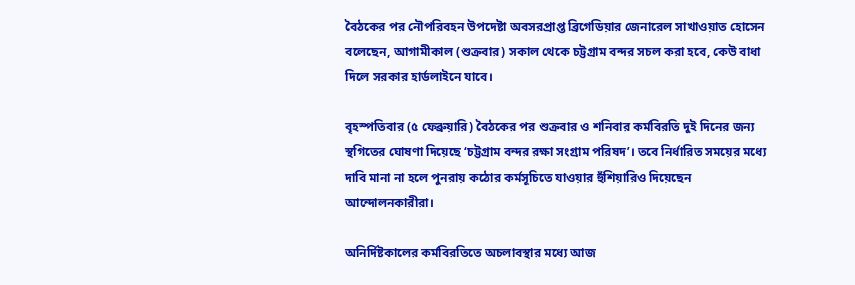বৈঠকের পর নৌপরিবহন উপদেষ্টা অবসরপ্রাপ্ত ব্রিগেডিয়ার জেনারেল সাখাওয়াত হোসেন বলেছেন, আগামীকাল (শুক্রবার) সকাল থেকে চট্টগ্রাম বন্দর সচল করা হবে, কেউ বাধা দিলে সরকার হার্ডলাইনে যাবে।

বৃহস্পতিবার (৫ ফেব্রুয়ারি) বৈঠকের পর শুক্রবার ও শনিবার কর্মবিরতি দুই দিনের জন্য স্থগিতের ঘোষণা দিয়েছে ‘চট্টগ্রাম বন্দর রক্ষা সংগ্রাম পরিষদ’। তবে নির্ধারিত সময়ের মধ্যে দাবি মানা না হলে পুনরায় কঠোর কর্মসূচিতে যাওয়ার হুঁশিয়ারিও দিয়েছেন আন্দোলনকারীরা।

অনির্দিষ্টকালের কর্মবিরতিতে অচলাবস্থার মধ্যে আজ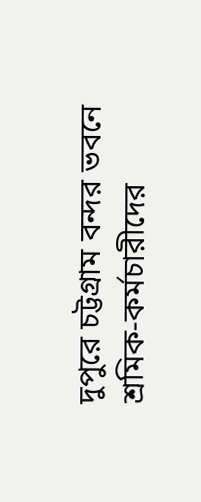দুপুরে চট্টগ্রাম বন্দর ভবনে শ্রমিক-কর্মচারীদের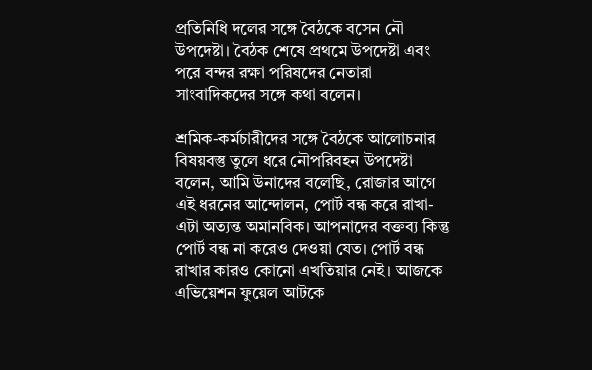প্রতিনিধি দলের সঙ্গে বৈঠকে বসেন নৌ উপদেষ্টা। বৈঠক শেষে প্রথমে উপদেষ্টা এবং পরে বন্দর রক্ষা পরিষদের নেতারা সাংবাদিকদের সঙ্গে কথা বলেন।

শ্রমিক-কর্মচারীদের সঙ্গে বৈঠকে আলোচনার বিষয়বস্তু তুলে ধরে নৌপরিবহন উপদেষ্টা বলেন, আমি উনাদের বলেছি, রোজার আগে এই ধরনের আন্দোলন, পোর্ট বন্ধ করে রাখা-এটা অত্যন্ত অমানবিক। আপনাদের বক্তব্য কিন্তু পোর্ট বন্ধ না করেও দেওয়া যেত। পোর্ট বন্ধ রাখার কারও কোনো এখতিয়ার নেই। আজকে এভিয়েশন ফুয়েল আটকে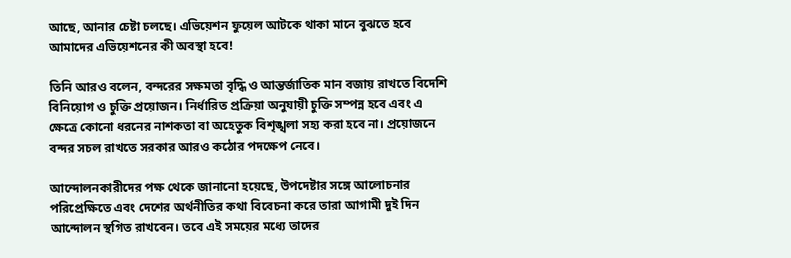আছে, আনার চেষ্টা চলছে। এভিয়েশন ফুয়েল আটকে থাকা মানে বুঝতে হবে আমাদের এভিয়েশনের কী অবস্থা হবে!

তিনি আরও বলেন, বন্দরের সক্ষমতা বৃদ্ধি ও আন্তর্জাতিক মান বজায় রাখতে বিদেশি বিনিয়োগ ও চুক্তি প্রয়োজন। নির্ধারিত প্রক্রিয়া অনুযায়ী চুক্তি সম্পন্ন হবে এবং এ ক্ষেত্রে কোনো ধরনের নাশকতা বা অহেতুক বিশৃঙ্খলা সহ্য করা হবে না। প্রয়োজনে বন্দর সচল রাখতে সরকার আরও কঠোর পদক্ষেপ নেবে।

আন্দোলনকারীদের পক্ষ থেকে জানানো হয়েছে, উপদেষ্টার সঙ্গে আলোচনার পরিপ্রেক্ষিতে এবং দেশের অর্থনীতির কথা বিবেচনা করে তারা আগামী দুই দিন আন্দোলন স্থগিত রাখবেন। তবে এই সময়ের মধ্যে তাদের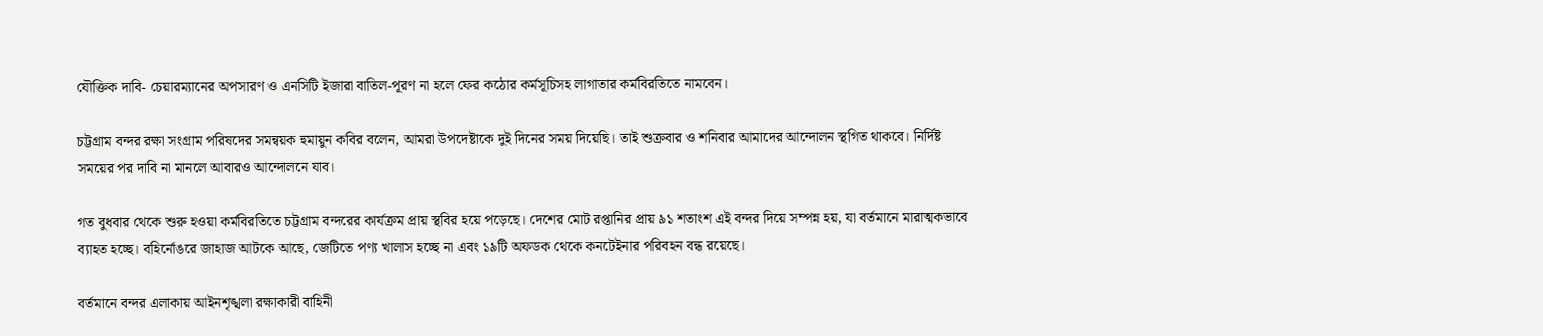যৌক্তিক দাবি- চেয়ারম্যানের অপসারণ ও এনসিটি ইজারা বাতিল-পূরণ না হলে ফের কঠোর কর্মসূচিসহ লাগাতার কর্মবিরতিতে নামবেন।

চট্টগ্রাম বন্দর রক্ষা সংগ্রাম পরিষদের সমন্বয়ক হুমায়ুন কবির বলেন, আমরা উপদেষ্টাকে দুই দিনের সময় দিয়েছি। তাই শুক্রবার ও শনিবার আমাদের আন্দোলন স্থগিত থাকবে। নির্দিষ্ট সময়ের পর দাবি না মানলে আবারও আন্দোলনে যাব।

গত বুধবার থেকে শুরু হওয়া কর্মবিরতিতে চট্টগ্রাম বন্দরের কার্যক্রম প্রায় স্থবির হয়ে পড়েছে। দেশের মোট রপ্তানির প্রায় ৯১ শতাংশ এই বন্দর দিয়ে সম্পন্ন হয়, যা বর্তমানে মারাত্মকভাবে ব্যাহত হচ্ছে। বহির্নোঙরে জাহাজ আটকে আছে, জেটিতে পণ্য খালাস হচ্ছে না এবং ১৯টি অফডক থেকে কনটেইনার পরিবহন বন্ধ রয়েছে।

বর্তমানে বন্দর এলাকায় আইনশৃঙ্খলা রক্ষাকারী বাহিনী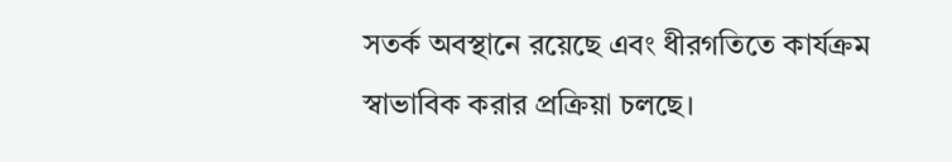সতর্ক অবস্থানে রয়েছে এবং ধীরগতিতে কার্যক্রম স্বাভাবিক করার প্রক্রিয়া চলছে।